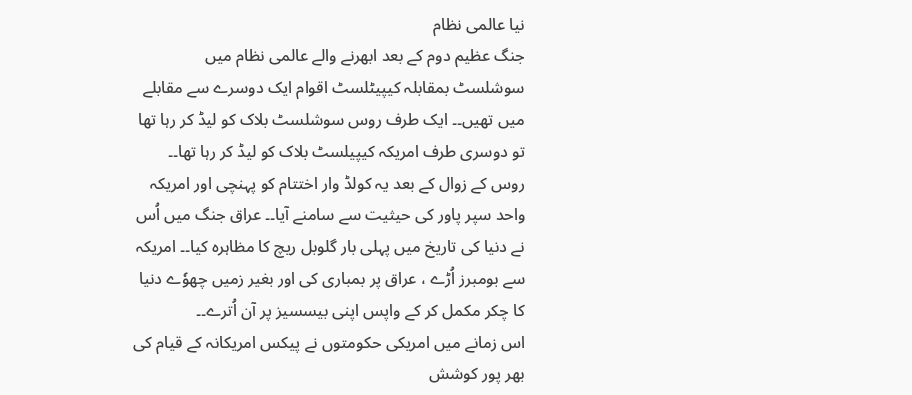نیا عالمی نظام
جنگ عظیم دوم کے بعد ابھرنے والے عالمی نظام میں سوشلسٹ بمقابلہ کیپیٹلسٹ اقوام ایک دوسرے سے مقابلے میں تھیں۔۔ ایک طرف روس سوشلسٹ بلاک کو لیڈ کر رہا تھا تو دوسری طرف امریکہ کیپیلسٹ بلاک کو لیڈ کر رہا تھا۔۔
روس کے زوال کے بعد یہ کولڈ وار اختتام کو پہنچی اور امریکہ واحد سپر پاور کی حیثیت سے سامنے آیا۔۔ عراق جنگ میں اُس نے دنیا کی تاریخ میں پہلی بار گلوبل ریچ کا مظاہرہ کیا۔۔ امریکہ سے بومبرز اُڑے ، عراق پر بمباری کی اور بغیر زمیں چھوٗے دنیا کا چکر مکمل کر کے واپس اپنی بیسسیز پر آن اُترے۔۔
اس زمانے میں امریکی حکومتوں نے پیکس امریکانہ کے قیام کی بھر پور کوشش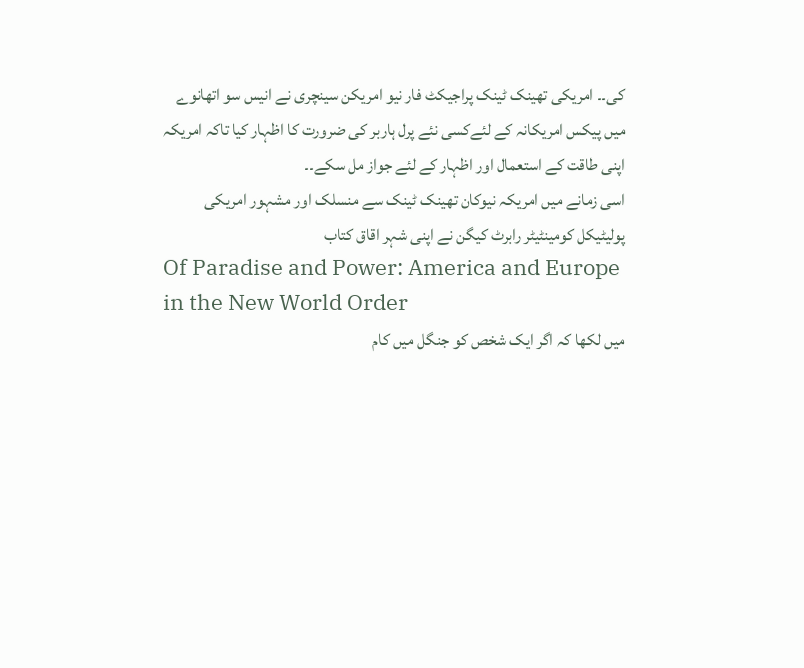کی۔۔ امریکی تھینک ٹینک پراجیکٹ فار نیو امریکن سینچری نے انیس سو اتھانوے میں پیکس امریکانہ کے لئےکسی نئے پرل ہاربر کی ضرورت کا اظہار کیا تاکہ امریکہ اپنی طاقت کے استعمال اور اظہار کے لئے جواز مل سکے۔۔
اسی زمانے میں امریکہ نیوکان تھینک ٹینک سے منسلک اور مشہور امریکی پولیٹیکل کومینٹیٹر رابرٹ کیگن نے اپنی شہر اقاق کتاب
Of Paradise and Power: America and Europe in the New World Order
میں لکھا کہ اگر ایک شخص کو جنگل میں کام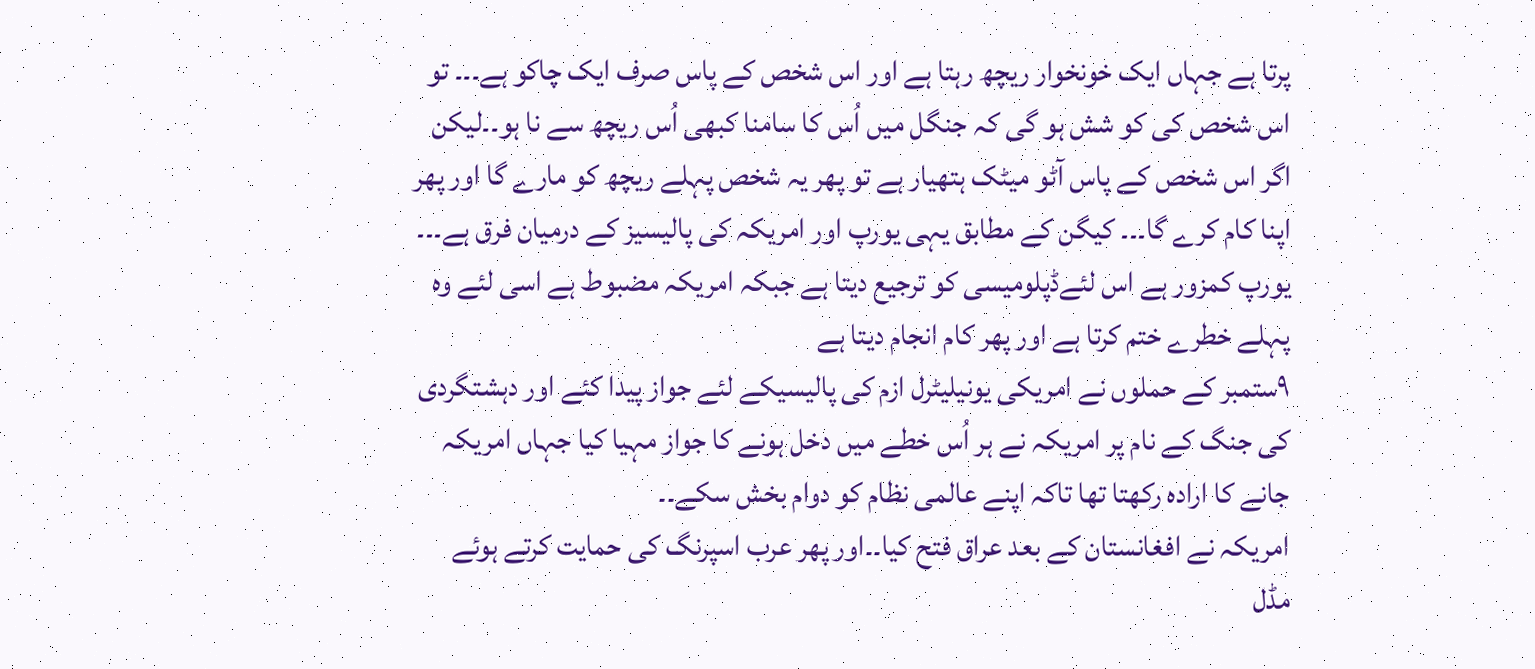پرتا ہے جہاں ایک خونخوار ریچھ رہتا ہے اور اس شخص کے پاس صرف ایک چاکو ہے۔۔۔ تو اس شخص کی کو شش ہو گی کہ جنگل میں اُس کا سامنا کبھی اُس ریچھ سے نا ہو۔۔لیکن اگر اس شخص کے پاس آٹو میٹک ہتھیار ہے تو پھر یہ شخص پہلے ریچھ کو مارے گا اور پھر اپنا کام کرے گا۔۔۔ کیگن کے مطابق یہی یورپ اور امریکہ کی پالیسیز کے درمیان فرق ہے۔۔۔ یورپ کمزور ہے اس لئےڈپلومیسی کو ترجیع دیتا ہے جبکہ امریکہ مضبوط ہے اسی لئے وہ پہلے خطرے ختم کرتا ہے اور پھر کام انجام دیتا ہے
۹ستمبر کے حملوں نے امریکی یونیلیٹرل ازم کی پالیسیکے لئے جواز پیدا کئے اور دہشتگردی کی جنگ کے نام پر امریکہ نے ہر اُس خطے میں دخل ہونے کا جواز مہیا کیا جہاں امریکہ جانے کا ارادہ رکھتا تھا تاکہ اپنے عالمی نظام کو دوام بخش سکے۔۔
امریکہ نے افغانستان کے بعد عراق فتح کیا۔۔اور پھر عرب اسپرنگ کی حمایت کرتے ہوئے مڈل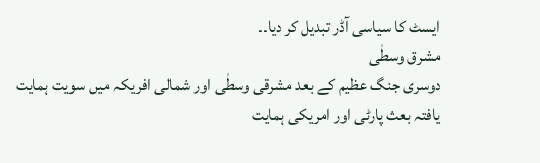ایسٹ کا سیاسی آڈر تبدیل کر دیا۔۔
مشرق وسطٰی
دوسری جنگ عظیم کے بعد مشرقی وسطٰی اور شمالی افریکہ میں سویت ہمایت یافتہ بعث پارٹی اور امریکی ہمایت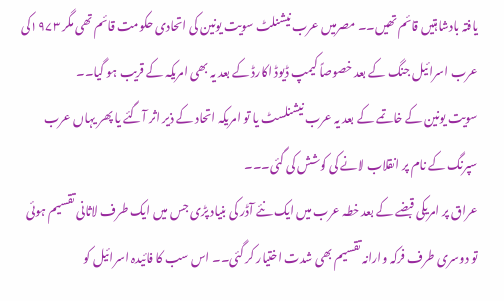یافتہ بادشاہتیں قائم تھیں۔۔ مصرمیں عرب نیشنلٹ سویت یونین کی اتحادی حکومت قائم تھی مگر ۱۹۷۳کی عرب اسرائیل جنگ کے بعد خصوصاً کیمپ ڈیوڈ اکارڈ کے بعد یہ بھی امریکہ کے قریب ہو گیا۔۔
سویت یونین کے خاتمے کے بعد یہ عرب نیشنلسٹ یا تو امریکہ اتحاد کے ذیر اثر آگئے یا پھر یہاں عرب سپرنگ کے نام پر انقلاب لانے کی کوشش کی گئی۔۔۔
عراق پر امریکی قبضے کے بعد خطہ عرب میں ایک نئے آڈر کی بنیاد پڑی جس میں ایک طرف لاثانی تقسیم ہوئی تو دوسری طرف فرکہ وارانہ تقسیم بھی شدت اختیار کر گئی۔۔ اس سب کا فائیدہ اسرائیل کو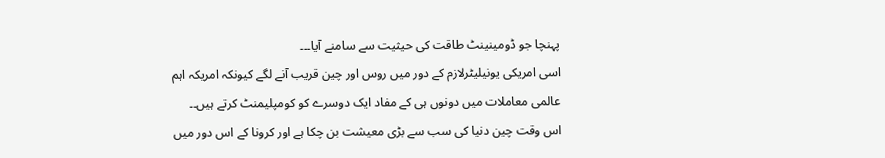پہنچا جو ڈومینینٹ طاقت کی حیثیت سے سامنے آیا۔۔۔
اسی امریکی یونیلیٹرلازم کے دور میں روس اور چین قریب آنے لگے کیونکہ امریکہ اہم عالمی معاملات میں دونوں ہی کے مفاد ایک دوسرے کو کومپلیمنٹ کرتے ہیں۔۔
اس وقت چین دنیا کی سب سے بڑی معیشت بن چکا ہے اور کرونا کے اس دور میں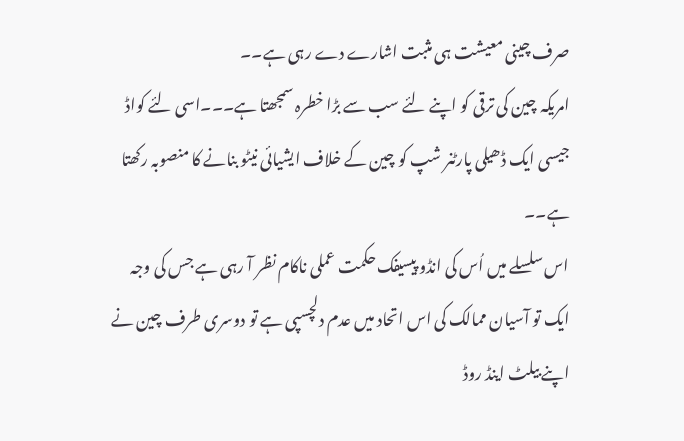صرف چینی معیشت ہی مثبت اشارے دے رہی ہے۔۔
امریکہ چین کی ترقی کو اپنے لئے سب سے بڑا خطرہ سمجھتا ہے۔۔۔اسی لئے کواڈ جیسی ایک ڈھیلی پارٹنر شپ کو چین کے خلاف ایشیائی نیٹو بنانے کا منصوبہ رکھتا ہے۔۔
اس سلسلے میں اُس کی انڈو پیسیفک حکمت عملی ناکام نظر آ رہی ہے جس کی وجہ ایک تو آسیان ممالک کی اس اتحاد میں عدم دلچسپی ہے تو دوسری طرف چین نے اپنے بیلٹ اینڈ روڈ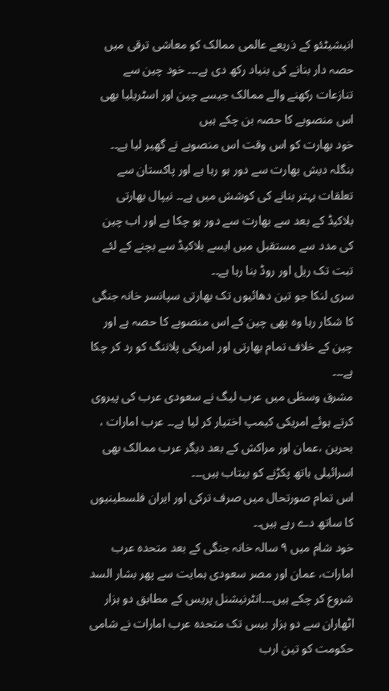انیشیٹئو کے ذریعے عالمی ممالک کو معاشی ترقی میں حصہ دار بنانے کی بنیاد رکھ دی ہے۔۔۔ خود چین سے تنازعات رکھنے والے ممالک جیسے چین اور اسٹریلیا بھی اس منصوبے کا حصہ بن چکے ہیں
خود بھارت کو اس وقت اس منصوبے نے گھیر لیا ہے۔۔ بنگلہ دیش بھارت سے دور ہو رہا ہے اور پاکستان سے تعلقات بہتر بنانے کی کوشش میں ہے۔۔ نیپال بھارتی بلاکیڈ کے بعد سے بھارت سے دور ہو چکا ہے اور اب چین کی مدد سے مستقبل میں ایسے بلاکیڈ سے بچنے کے لئے تبت تک ریل اور روڈ بنا رہا ہے۔۔
سری لنکا جو تین دھائیوں تک بھارتی سپانسر خانہ جنگی کا شکار رہا وہ بھی چین کے اس منصوبے کا حصہ ہے اور چین کے خلاف تمام بھارتی اور امریکی پلاننگ کو رد کر چکا ہے۔۔۔
مشرق وسطٰی میں عرب لیگ نے سعودی عرب کی پیروی کرتے ہوئے امریکی کیمپ اختیار کر لیا ہے۔۔ عرب امارات ، بحرین ،عمان اور مراکش کے بعد دیگر عرب ممالک بھی اسرائیلی ہاتھ پکڑنے کو بیتاب ہیں۔۔۔
اس تمام صورتحال میں صرف ترکی اور ایران فلسطینیوں کا ساتھ دے رہے ہیں۔۔
خود شام میں ۹ سالہ خانہ جنگی کے بعد متحدہ عرب امارات، عمان اور مصر سعودی ہمایت سے پھر بشار السد شروع کر چکے ہیں۔۔۔انٹرنیشنل پریس کے مطابق دو ہزار اٹھاران سے دو ہزار بیس تک متحدہ عرب امارات نے شامی حکومت کو تین ارب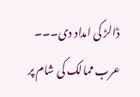ڈالڑ کی امداد دی۔۔۔
عرب ممالک کی شام پر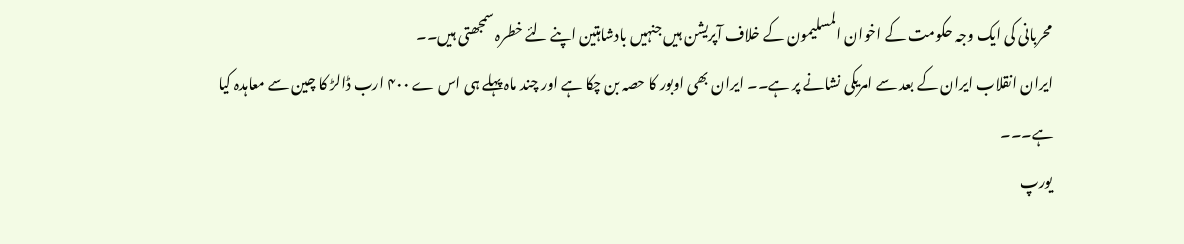محربانی کی ایک وجہ حکومت کے اخوان المسلیمون کے خلاف آپریشن ہیں جنہیں بادشاہتین اپنے لئے خطرہ سمجھتی ہیں۔۔
ایران انقلاب ایران کے بعد سے امریکی نشانے پر ہے۔۔ ایران بھی اوبور کا حصہ بن چکا ہے اور چند ماہ پہلے ہی اس ے ۴۰۰ ارب ڈالڑ کا چین سے معاہدہ کیا ہے۔۔۔
یورپ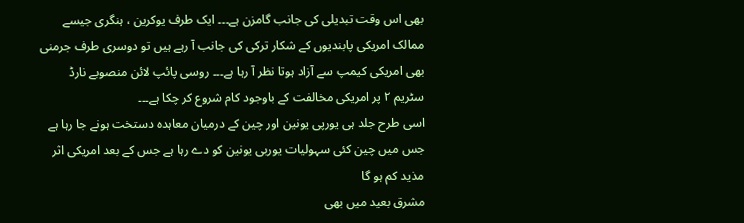بھی اس وقت تبدیلی کی جانب گامزن ہے۔۔۔ ایک طرف یوکرین ، ہنگری جیسے ممالک امریکی پابندیوں کے شکار ترکی کی جانب آ رہے ہیں تو دوسری طرف جرمنی بھی امریکی کیمپ سے آزاد ہوتا نظر آ رہا ہے۔۔۔ روسی پائپ لائن منصوبے نارڈ سٹریم ۲ پر امریکی مخالفت کے باوجود کام شروع کر چکا ہے۔۔۔
اسی طرح جلد ہی یورپی یونین اور چین کے درمیان معاہدہ دستخت ہونے جا رہا ہے جس میں چین کئی سہولیات یوربی یونین کو دے رہا ہے جس کے بعد امریکی اثر مذید کم ہو گا
مشرق بعید میں بھی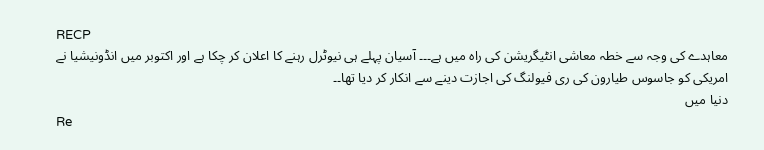RECP
معاہدے کی وجہ سے خطہ معاشی انٹیگریشن کی راہ میں ہے۔۔۔ آسیان پہلے ہی نیوٹرل رہنے کا اعلان کر چکا ہے اور اکتوبر میں انڈونیشیا نے امریکی کو جاسوس طیارون کی ری فیولنگ کی اجازت دینے سے انکار کر دیا تھا۔۔
دنیا میں
Re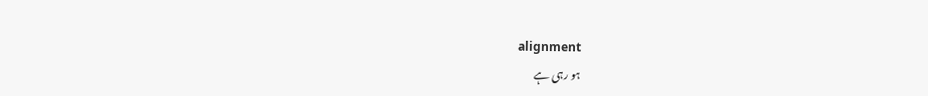alignment
ہو رہی ہے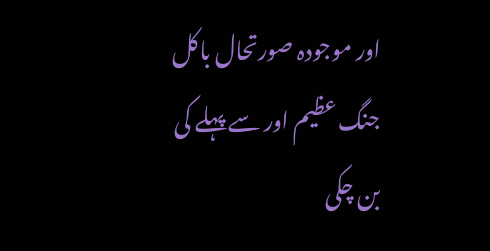اور موجودہ صورتحال باکل جنگ عظیم اور سے پہلے کی بن چکی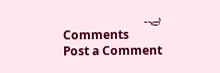ہے۔۔
Comments
Post a Comment